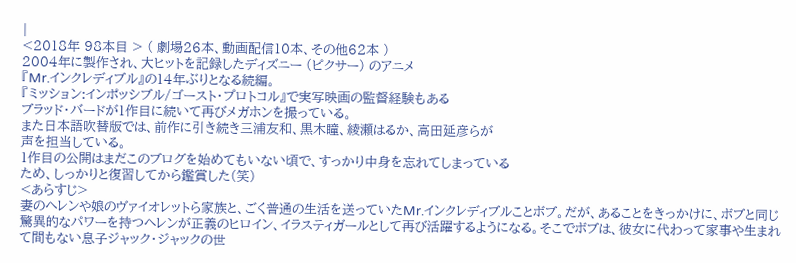|
<2018年 98本目 > ( 劇場26本、動画配信10本、その他62本 )
2004年に製作され、大ヒットを記録したディズニー (ピクサー) のアニメ
『Mr.インクレディブル』の14年ぶりとなる続編。
『ミッション:インポッシブル/ゴースト・プロトコル』で実写映画の監督経験もある
ブラッド・バードが1作目に続いて再びメガホンを撮っている。
また日本語吹替版では、前作に引き続き三浦友和、黒木瞳、綾瀬はるか、高田延彦らが
声を担当している。
1作目の公開はまだこのブログを始めてもいない頃で、すっかり中身を忘れてしまっている
ため、しっかりと復習してから鑑賞した(笑)
<あらすじ>
妻のヘレンや娘のヴァイオレットら家族と、ごく普通の生活を送っていたMr.インクレディブルことボブ。だが、あることをきっかけに、ボブと同じ驚異的なパワーを持つヘレンが正義のヒロイン、イラスティガールとして再び活躍するようになる。そこでボブは、彼女に代わって家事や生まれて間もない息子ジャック・ジャックの世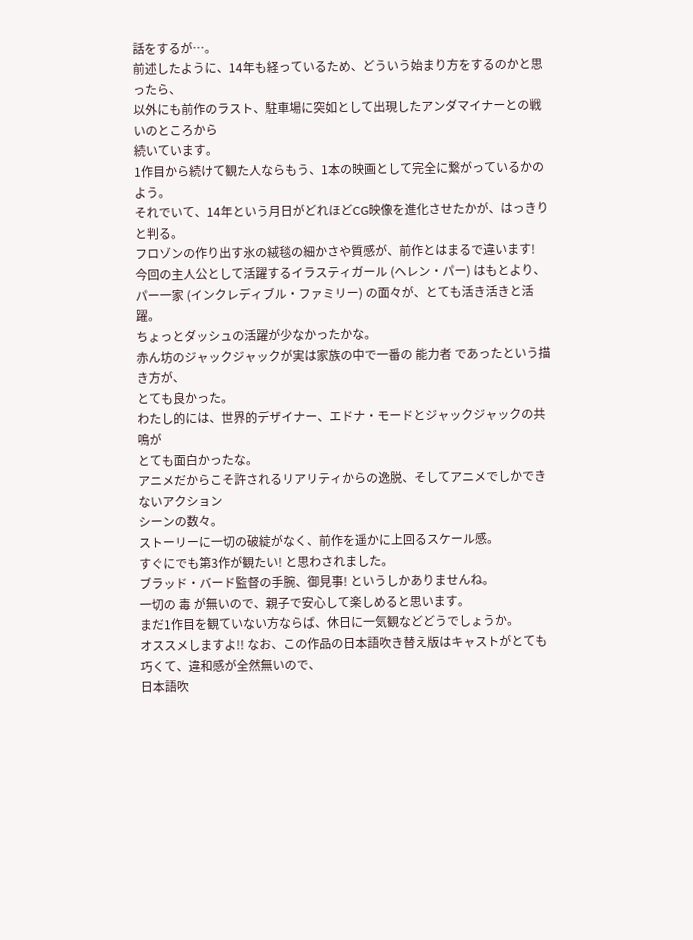話をするが…。
前述したように、14年も経っているため、どういう始まり方をするのかと思ったら、
以外にも前作のラスト、駐車場に突如として出現したアンダマイナーとの戦いのところから
続いています。
1作目から続けて観た人ならもう、1本の映画として完全に繋がっているかのよう。
それでいて、14年という月日がどれほどCG映像を進化させたかが、はっきりと判る。
フロゾンの作り出す氷の絨毯の細かさや質感が、前作とはまるで違います!
今回の主人公として活躍するイラスティガール (ヘレン・パー) はもとより、
パー一家 (インクレディブル・ファミリー) の面々が、とても活き活きと活躍。
ちょっとダッシュの活躍が少なかったかな。
赤ん坊のジャックジャックが実は家族の中で一番の 能力者 であったという描き方が、
とても良かった。
わたし的には、世界的デザイナー、エドナ・モードとジャックジャックの共鳴が
とても面白かったな。
アニメだからこそ許されるリアリティからの逸脱、そしてアニメでしかできないアクション
シーンの数々。
ストーリーに一切の破綻がなく、前作を遥かに上回るスケール感。
すぐにでも第3作が観たい! と思わされました。
ブラッド・バード監督の手腕、御見事! というしかありませんね。
一切の 毒 が無いので、親子で安心して楽しめると思います。
まだ1作目を観ていない方ならば、休日に一気観などどうでしょうか。
オススメしますよ!! なお、この作品の日本語吹き替え版はキャストがとても巧くて、違和感が全然無いので、
日本語吹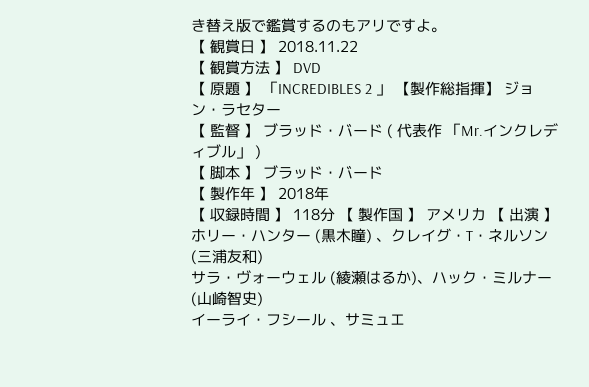き替え版で鑑賞するのもアリですよ。
【 観賞日 】 2018.11.22
【 観賞方法 】 DVD
【 原題 】 「INCREDIBLES 2 」 【製作総指揮】 ジョン・ラセター
【 監督 】 ブラッド・バード ( 代表作 「Mr.インクレディブル」 )
【 脚本 】 ブラッド・バード
【 製作年 】 2018年
【 収録時間 】 118分 【 製作国 】 アメリカ 【 出演 】 ホリー・ハンター (黒木瞳) 、クレイグ・T・ネルソン (三浦友和)
サラ・ヴォーウェル (綾瀬はるか)、ハック・ミルナー (山崎智史)
イーライ・フシール 、サミュエ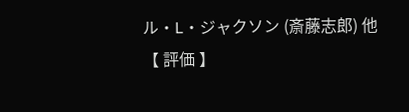ル・L・ジャクソン (斎藤志郎) 他
【 評価 】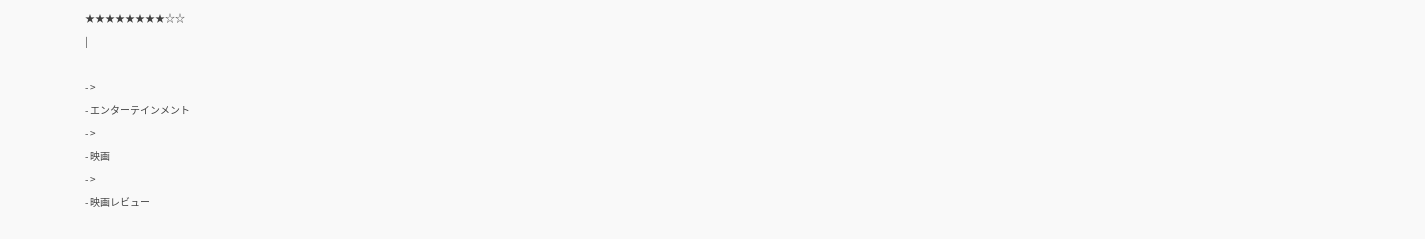★★★★★★★★☆☆
|

- >
- エンターテインメント
- >
- 映画
- >
- 映画レビュー